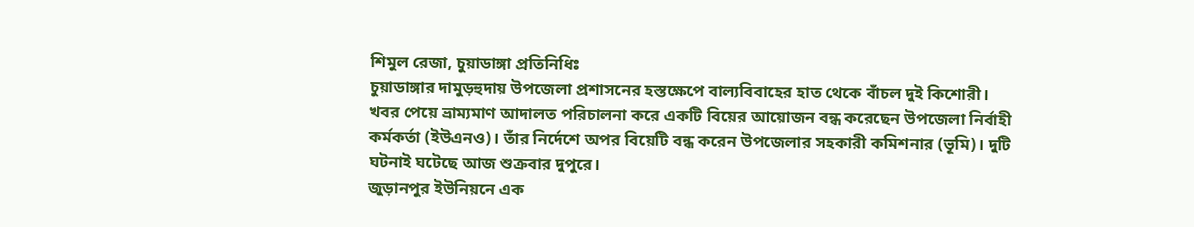শিমুল রেজা, চুয়াডাঙ্গা প্রতিনিধিঃ
চুয়াডাঙ্গার দামুড়হুদায় উপজেলা প্রশাসনের হস্তক্ষেপে বাল্যবিবাহের হাত থেকে বাঁচল দুই কিশোরী। খবর পেয়ে ভ্রাম্যমাণ আদালত পরিচালনা করে একটি বিয়ের আয়োজন বন্ধ করেছেন উপজেলা নির্বাহী কর্মকর্তা (ইউএনও)। তাঁর নির্দেশে অপর বিয়েটি বন্ধ করেন উপজেলার সহকারী কমিশনার (ভূমি)। দুটি ঘটনাই ঘটেছে আজ শুক্রবার দুপুরে।
জুড়ানপুর ইউনিয়নে এক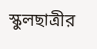স্কুলছাত্রীর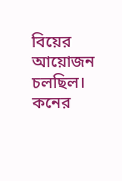বিয়ের আয়োজন চলছিল। কনের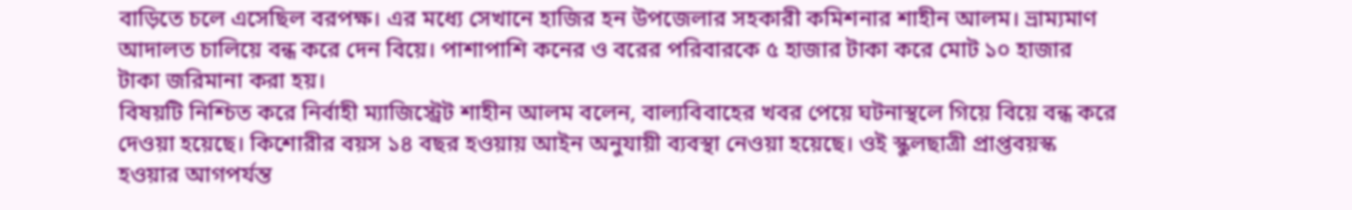বাড়িতে চলে এসেছিল বরপক্ষ। এর মধ্যে সেখানে হাজির হন উপজেলার সহকারী কমিশনার শাহীন আলম। ভ্রাম্যমাণ আদালত চালিয়ে বন্ধ করে দেন বিয়ে। পাশাপাশি কনের ও বরের পরিবারকে ৫ হাজার টাকা করে মোট ১০ হাজার টাকা জরিমানা করা হয়।
বিষয়টি নিশ্চিত করে নির্বাহী ম্যাজিস্ট্রেট শাহীন আলম বলেন, বাল্যবিবাহের খবর পেয়ে ঘটনাস্থলে গিয়ে বিয়ে বন্ধ করে দেওয়া হয়েছে। কিশোরীর বয়স ১৪ বছর হওয়ায় আইন অনুযায়ী ব্যবস্থা নেওয়া হয়েছে। ওই স্কুলছাত্রী প্রাপ্তবয়স্ক হওয়ার আগপর্যন্ত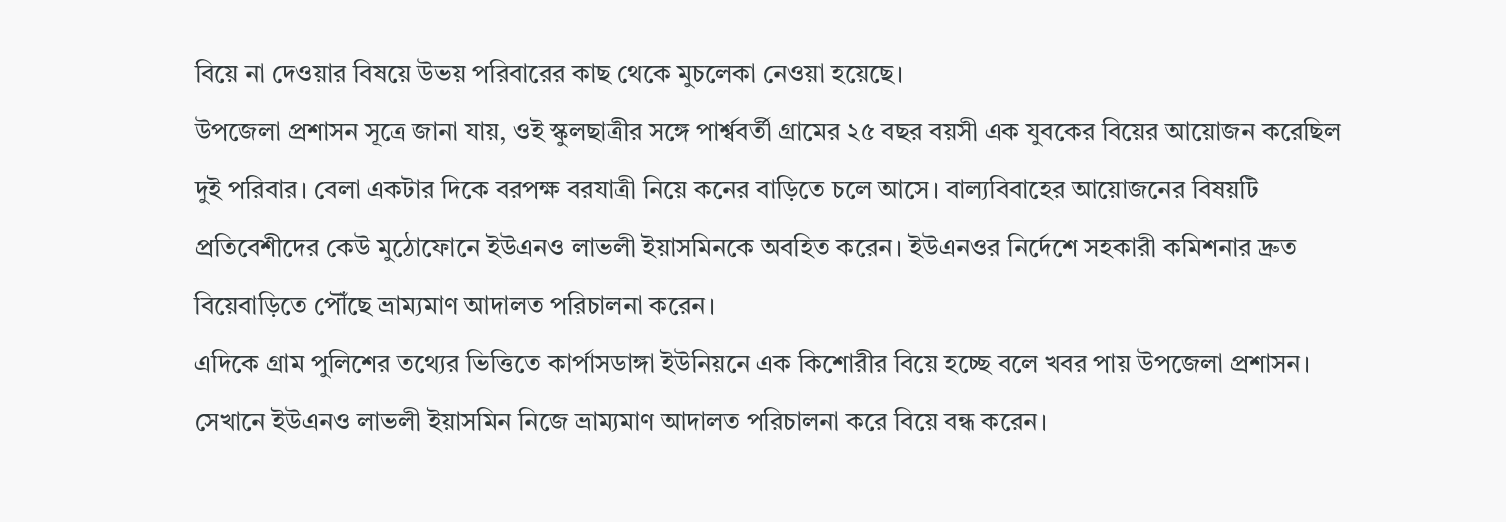বিয়ে না দেওয়ার বিষয়ে উভয় পরিবারের কাছ থেকে মুচলেকা নেওয়া হয়েছে।
উপজেলা প্রশাসন সূত্রে জানা যায়, ওই স্কুলছাত্রীর সঙ্গে পার্শ্ববর্তী গ্রামের ২৫ বছর বয়সী এক যুবকের বিয়ের আয়োজন করেছিল দুই পরিবার। বেলা একটার দিকে বরপক্ষ বরযাত্রী নিয়ে কনের বাড়িতে চলে আসে। বাল্যবিবাহের আয়োজনের বিষয়টি প্রতিবেশীদের কেউ মুঠোফোনে ইউএনও লাভলী ইয়াসমিনকে অবহিত করেন। ইউএনওর নির্দেশে সহকারী কমিশনার দ্রুত বিয়েবাড়িতে পৌঁছে ভ্রাম্যমাণ আদালত পরিচালনা করেন।
এদিকে গ্রাম পুলিশের তথ্যের ভিত্তিতে কার্পাসডাঙ্গা ইউনিয়নে এক কিশোরীর বিয়ে হচ্ছে বলে খবর পায় উপজেলা প্রশাসন। সেখানে ইউএনও লাভলী ইয়াসমিন নিজে ভ্রাম্যমাণ আদালত পরিচালনা করে বিয়ে বন্ধ করেন।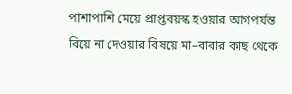পাশাপাশি মেয়ে প্রাপ্তবয়স্ক হওয়ার আগপর্যন্ত বিয়ে না দেওয়ার বিষয়ে মা–বাবার কাছ থেকে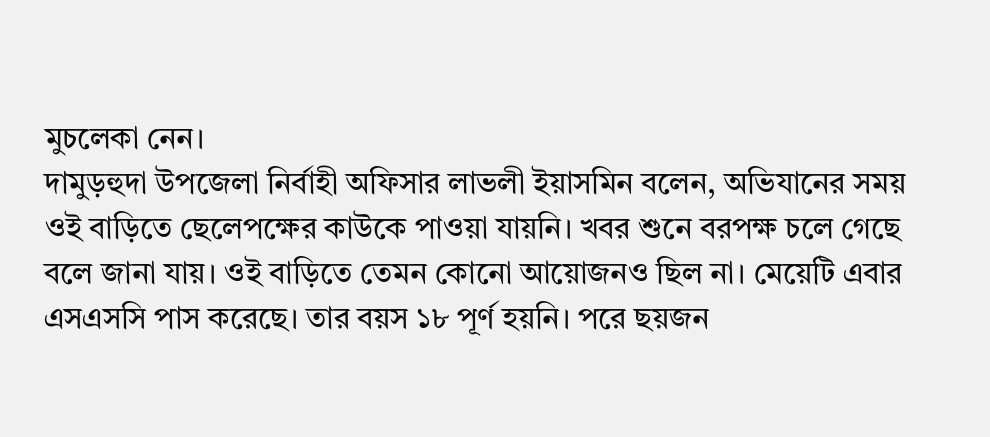মুচলেকা নেন।
দামুড়হুদা উপজেলা নির্বাহী অফিসার লাভলী ইয়াসমিন বলেন, অভিযানের সময় ওই বাড়িতে ছেলেপক্ষের কাউকে পাওয়া যায়নি। খবর শুনে বরপক্ষ চলে গেছে বলে জানা যায়। ওই বাড়িতে তেমন কোনো আয়োজনও ছিল না। মেয়েটি এবার এসএসসি পাস করেছে। তার বয়স ১৮ পূর্ণ হয়নি। পরে ছয়জন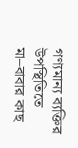গণ্যমান্য ব্যক্তির উপস্থিতিতে মা–বাবার কাছ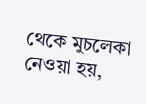থেকে মুচলেকা নেওয়া হয়,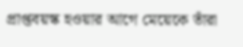প্রাপ্তবয়স্ক হওয়ার আগে মেয়েকে তাঁরা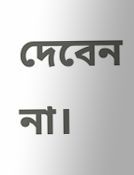দেবেন না।